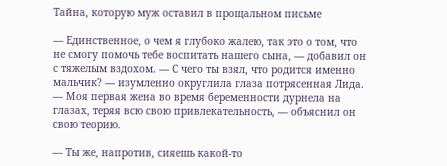Тайна, которую муж оставил в прощальном письме

— Единственное, о чем я глубоко жалею, так это о том, что не смогу помочь тебе воспитать нашего сына, — добавил он с тяжелым вздохом. — С чего ты взял, что родится именно мальчик? — изумленно округлила глаза потрясенная Лида. — Моя первая жена во время беременности дурнела на глазах, теряя всю свою привлекательность, — объяснил он свою теорию.

— Ты же, напротив, сияешь какой-то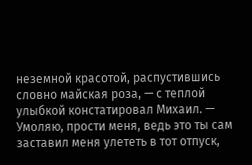неземной красотой, распустившись словно майская роза, — с теплой улыбкой констатировал Михаил. — Умоляю, прости меня, ведь это ты сам заставил меня улететь в тот отпуск,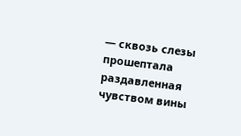— сквозь слезы прошептала раздавленная чувством вины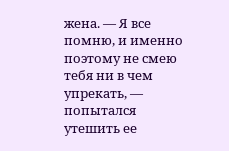жена. — Я все помню, и именно поэтому не смею тебя ни в чем упрекать, — попытался утешить ее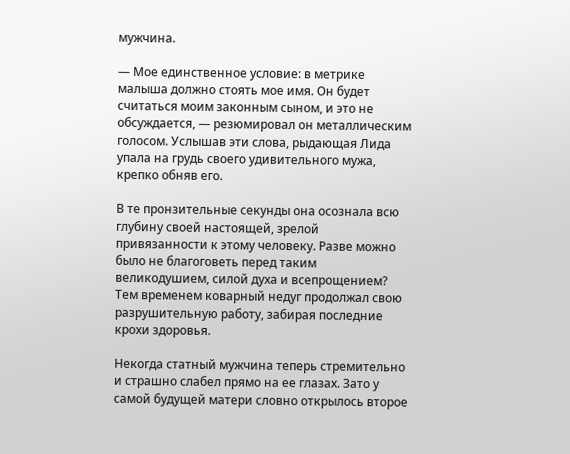мужчина.

— Мое единственное условие: в метрике малыша должно стоять мое имя. Он будет считаться моим законным сыном, и это не обсуждается, — резюмировал он металлическим голосом. Услышав эти слова, рыдающая Лида упала на грудь своего удивительного мужа, крепко обняв его.

В те пронзительные секунды она осознала всю глубину своей настоящей, зрелой привязанности к этому человеку. Разве можно было не благоговеть перед таким великодушием, силой духа и всепрощением? Тем временем коварный недуг продолжал свою разрушительную работу, забирая последние крохи здоровья.

Некогда статный мужчина теперь стремительно и страшно слабел прямо на ее глазах. Зато у самой будущей матери словно открылось второе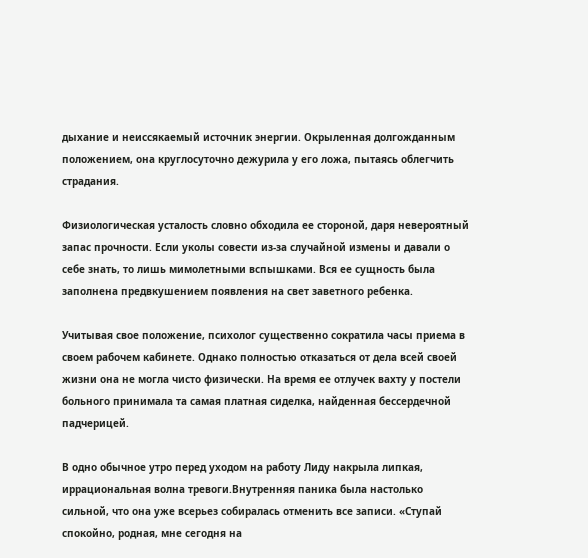дыхание и неиссякаемый источник энергии. Окрыленная долгожданным положением, она круглосуточно дежурила у его ложа, пытаясь облегчить страдания.

Физиологическая усталость словно обходила ее стороной, даря невероятный запас прочности. Если уколы совести из-за случайной измены и давали о себе знать, то лишь мимолетными вспышками. Вся ее сущность была заполнена предвкушением появления на свет заветного ребенка.

Учитывая свое положение, психолог существенно сократила часы приема в своем рабочем кабинете. Однако полностью отказаться от дела всей своей жизни она не могла чисто физически. На время ее отлучек вахту у постели больного принимала та самая платная сиделка, найденная бессердечной падчерицей.

В одно обычное утро перед уходом на работу Лиду накрыла липкая, иррациональная волна тревоги.Внутренняя паника была настолько сильной, что она уже всерьез собиралась отменить все записи. «Ступай спокойно, родная, мне сегодня на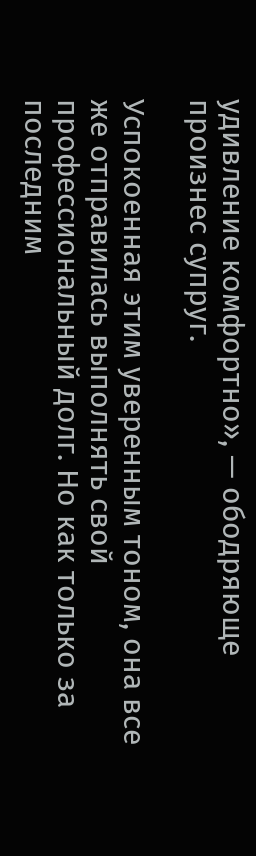удивление комфортно», — ободряюще произнес супруг.

Успокоенная этим уверенным тоном, она все же отправилась выполнять свой профессиональный долг. Но как только за последним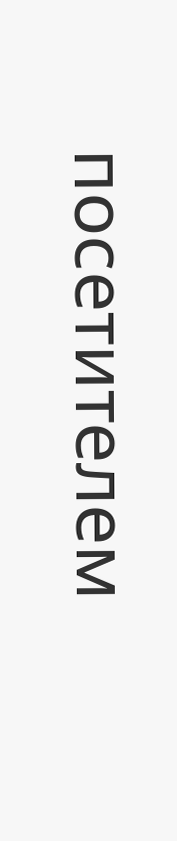посетителем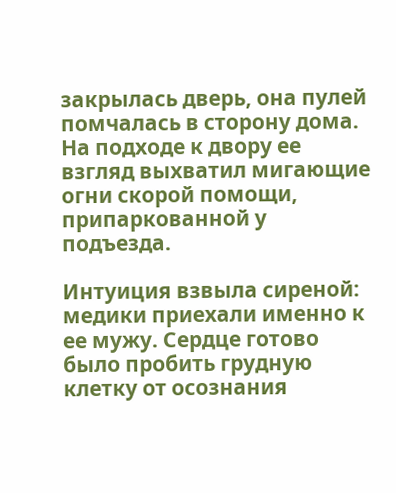закрылась дверь, она пулей помчалась в сторону дома. На подходе к двору ее взгляд выхватил мигающие огни скорой помощи, припаркованной у подъезда.

Интуиция взвыла сиреной: медики приехали именно к ее мужу. Сердце готово было пробить грудную клетку от осознания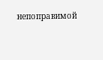непоправимой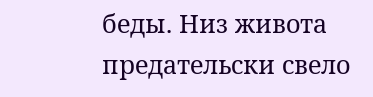беды. Низ живота предательски свело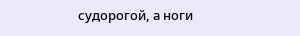судорогой, а ноги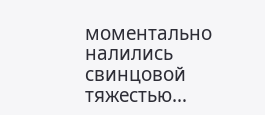моментально налились свинцовой тяжестью…